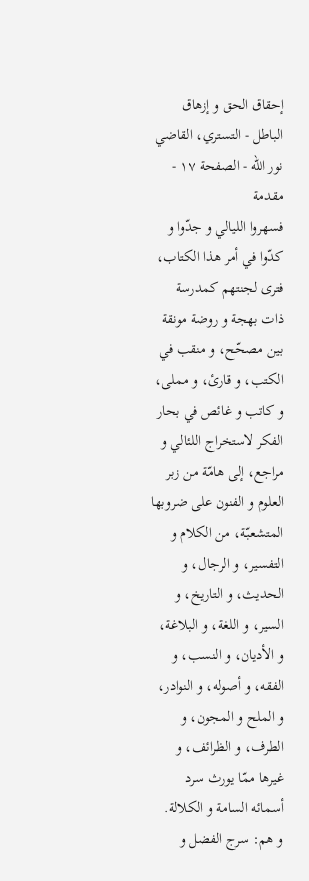إحقاق الحق و إزهاق الباطل - التستري، القاضي نور الله - الصفحة ١٧ - مقدمة
فسهروا الليالي و جدّوا و كدّوا في أمر هذا الكتاب، فترى لجنتهم كمدرسة ذات بهجة و روضة مونقة بين مصحّح، و منقب في الكتب، و قارئ، و مملى، و كاتب و غائص في بحار الفكر لاستخراج اللئالي و مراجع، إلى هامّة من زبر العلوم و الفنون على ضروبها المتشعبّة، من الكلام و التفسير، و الرجال، و الحديث، و التاريخ، و السير، و اللغة، و البلاغة، و الأديان، و النسب، و الفقه، و أصوله، و النوادر، و الملح و المجون، و الطرف، و الظرائف، و غيرها ممّا يورث سرد أسمائه السامة و الكلالة.
و هم: سرج الفضل و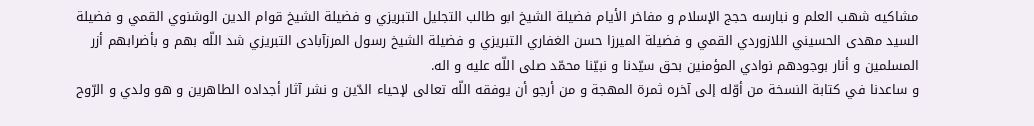مشاكيه شهب العلم و نبارسه حجج الإسلام و مفاخر الأيام فضيلة الشيخ ابو طالب التجليل التبريزي و فضيلة الشيخ قوام الدين الوشنوي القمي و فضيلة السيد مهدى الحسيني اللازوردي القمي و فضيلة الميرزا حسن الغفاري التبريزي و فضيلة الشيخ رسول المرزآبادى التبريزي شد اللّه بهم و بأضرابهم أزر المسلمين و أنار بوجودهم نوادي المؤمنين بحق سيّدنا و نبيّنا محمّد صلى اللّه عليه و اله.
و ساعدنا في كتابة النسخة من أوّله إلى آخره ثمرة المهجة و من أرجو أن يوفقه اللّه تعالى لإحياء الدّين و نشر آثار أجداده الطاهرين و هو ولدي و الرّوح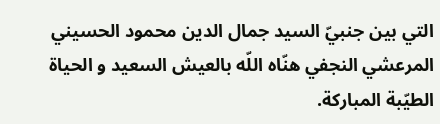التي بين جنبيّ السيد جمال الدين محمود الحسيني المرعشي النجفي هنّاه اللّه بالعيش السعيد و الحياة الطيّبة المباركة.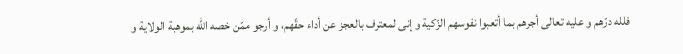فلله درّهم و عليه تعالى أجرهم بما أتعبوا نفوسهم الزّكية و إنى لمعترف بالعجز عن أداء حقّهم، و أرجو ممّن خصه اللّه بموهبة الولاية و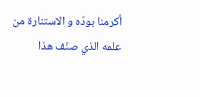أكرمنا بودّه و الاستنارة من علمه الذي صنّف هذا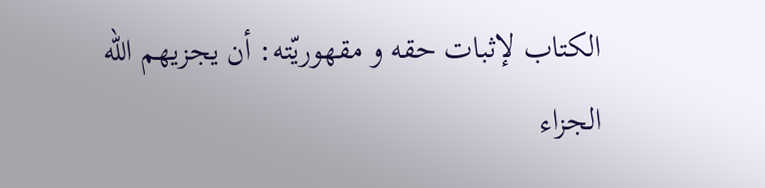الكتاب لإثبات حقه و مقهوريّته: أن يجزيهم اللّه الجزاء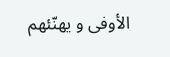الأوفى و يهنّئهم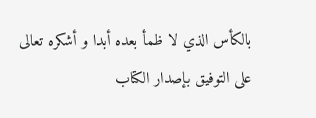بالكأس الذي لا ظمأ بعده أبدا و أشكره تعالى على التوفيق بإصدار الكتاب